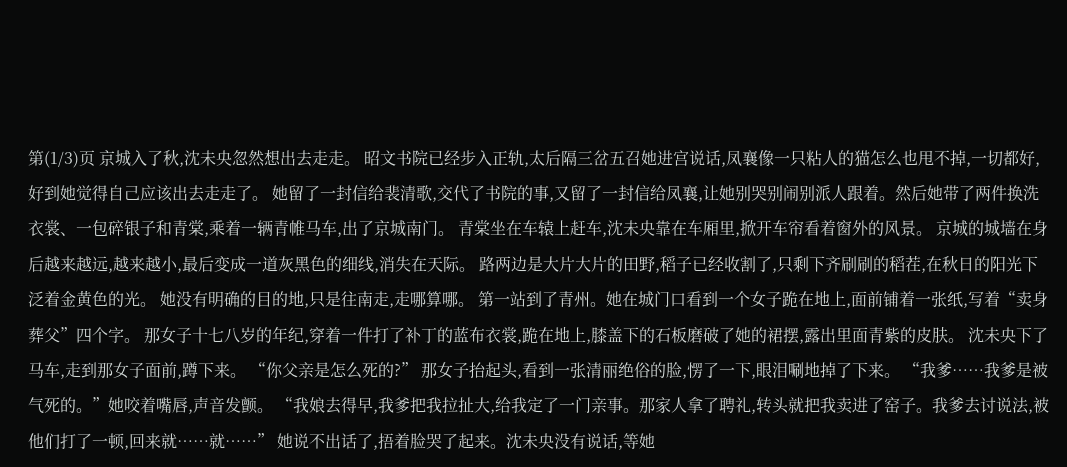第(1/3)页 京城入了秋,沈未央忽然想出去走走。 昭文书院已经步入正轨,太后隔三岔五召她进宫说话,凤襄像一只粘人的猫怎么也甩不掉,一切都好,好到她觉得自己应该出去走走了。 她留了一封信给裴清歌,交代了书院的事,又留了一封信给凤襄,让她别哭别闹别派人跟着。然后她带了两件换洗衣裳、一包碎银子和青棠,乘着一辆青帷马车,出了京城南门。 青棠坐在车辕上赶车,沈未央靠在车厢里,掀开车帘看着窗外的风景。 京城的城墙在身后越来越远,越来越小,最后变成一道灰黑色的细线,消失在天际。 路两边是大片大片的田野,稻子已经收割了,只剩下齐刷刷的稻茬,在秋日的阳光下泛着金黄色的光。 她没有明确的目的地,只是往南走,走哪算哪。 第一站到了青州。她在城门口看到一个女子跪在地上,面前铺着一张纸,写着“卖身葬父”四个字。 那女子十七八岁的年纪,穿着一件打了补丁的蓝布衣裳,跪在地上,膝盖下的石板磨破了她的裙摆,露出里面青紫的皮肤。 沈未央下了马车,走到那女子面前,蹲下来。 “你父亲是怎么死的?” 那女子抬起头,看到一张清丽绝俗的脸,愣了一下,眼泪唰地掉了下来。 “我爹……我爹是被气死的。”她咬着嘴唇,声音发颤。 “我娘去得早,我爹把我拉扯大,给我定了一门亲事。那家人拿了聘礼,转头就把我卖进了窑子。我爹去讨说法,被他们打了一顿,回来就……就……” 她说不出话了,捂着脸哭了起来。沈未央没有说话,等她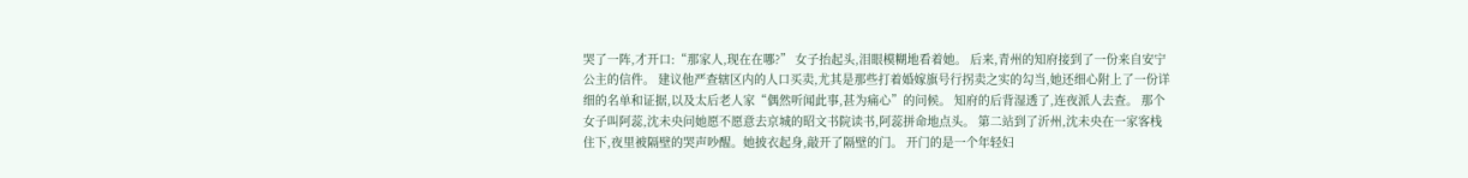哭了一阵,才开口:“那家人,现在在哪?” 女子抬起头,泪眼模糊地看着她。 后来,青州的知府接到了一份来自安宁公主的信件。 建议他严查辖区内的人口买卖,尤其是那些打着婚嫁旗号行拐卖之实的勾当,她还细心附上了一份详细的名单和证据,以及太后老人家“偶然听闻此事,甚为痛心”的问候。 知府的后背湿透了,连夜派人去查。 那个女子叫阿蕊,沈未央问她愿不愿意去京城的昭文书院读书,阿蕊拼命地点头。 第二站到了沂州,沈未央在一家客栈住下,夜里被隔壁的哭声吵醒。她披衣起身,敲开了隔壁的门。 开门的是一个年轻妇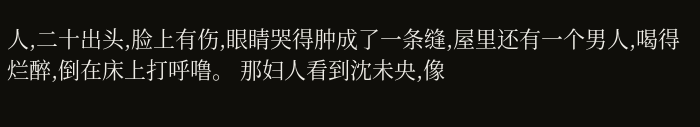人,二十出头,脸上有伤,眼睛哭得肿成了一条缝,屋里还有一个男人,喝得烂醉,倒在床上打呼噜。 那妇人看到沈未央,像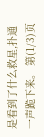是看到了什么救星,扑通一声跪下来。 第(1/3)页